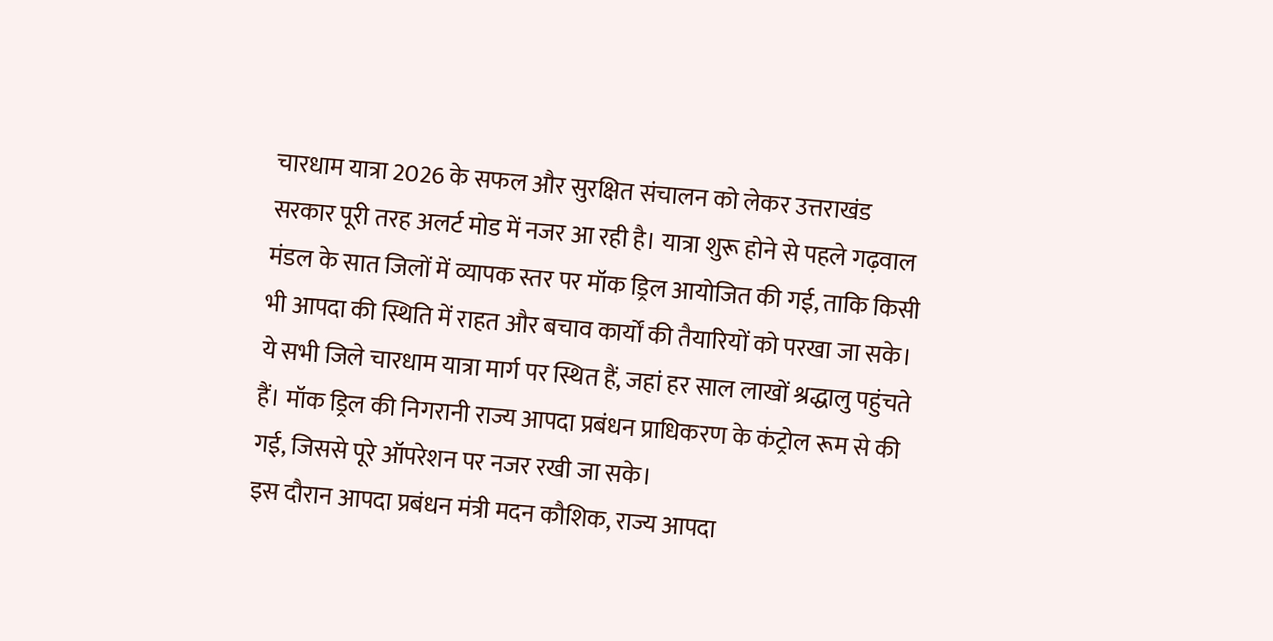चारधाम यात्रा 2026 के सफल और सुरक्षित संचालन को लेकर उत्तराखंड सरकार पूरी तरह अलर्ट मोड में नजर आ रही है। यात्रा शुरू होने से पहले गढ़वाल मंडल के सात जिलों में व्यापक स्तर पर मॉक ड्रिल आयोजित की गई, ताकि किसी भी आपदा की स्थिति में राहत और बचाव कार्यों की तैयारियों को परखा जा सके। ये सभी जिले चारधाम यात्रा मार्ग पर स्थित हैं, जहां हर साल लाखों श्रद्धालु पहुंचते हैं। मॉक ड्रिल की निगरानी राज्य आपदा प्रबंधन प्राधिकरण के कंट्रोल रूम से की गई, जिससे पूरे ऑपरेशन पर नजर रखी जा सके।
इस दौरान आपदा प्रबंधन मंत्री मदन कौशिक, राज्य आपदा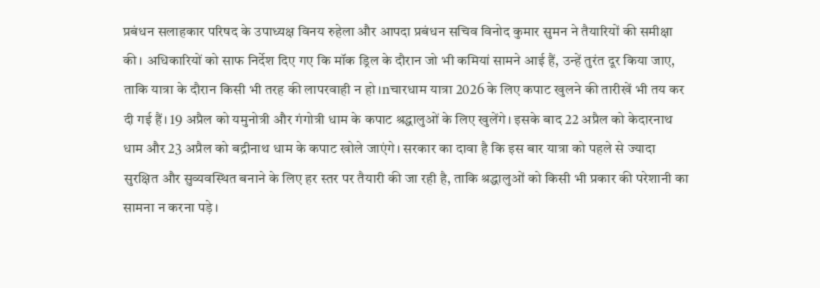प्रबंधन सलाहकार परिषद के उपाध्यक्ष विनय रुहेला और आपदा प्रबंधन सचिव विनोद कुमार सुमन ने तैयारियों की समीक्षा की। अधिकारियों को साफ निर्देश दिए गए कि मॉक ड्रिल के दौरान जो भी कमियां सामने आई हैं, उन्हें तुरंत दूर किया जाए, ताकि यात्रा के दौरान किसी भी तरह की लापरवाही न हो।nचारधाम यात्रा 2026 के लिए कपाट खुलने की तारीखें भी तय कर दी गई हैं। 19 अप्रैल को यमुनोत्री और गंगोत्री धाम के कपाट श्रद्धालुओं के लिए खुलेंगे। इसके बाद 22 अप्रैल को केदारनाथ धाम और 23 अप्रैल को बद्रीनाथ धाम के कपाट खोले जाएंगे। सरकार का दावा है कि इस बार यात्रा को पहले से ज्यादा सुरक्षित और सुव्यवस्थित बनाने के लिए हर स्तर पर तैयारी की जा रही है, ताकि श्रद्धालुओं को किसी भी प्रकार की परेशानी का सामना न करना पड़े।